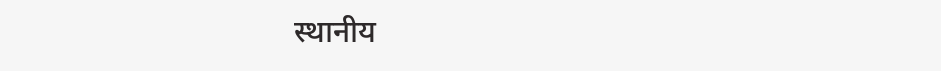स्थानीय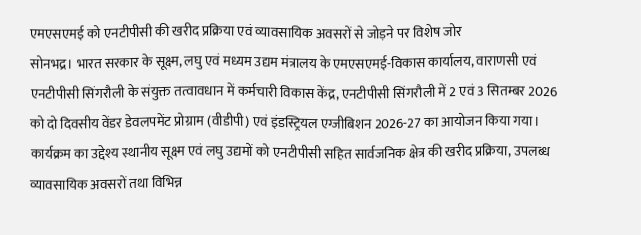एमएसएमई को एनटीपीसी की खरीद प्रक्रिया एवं व्यावसायिक अवसरों से जोड़ने पर विशेष जोर
सोनभद्र। भारत सरकार के सूक्ष्म, लघु एवं मध्यम उद्यम मंत्रालय के एमएसएमई-विकास कार्यालय, वाराणसी एवं एनटीपीसी सिंगरौली के संयुक्त तत्वावधान में कर्मचारी विकास केंद्र, एनटीपीसी सिंगरौली में 2 एवं 3 सितम्बर 2026 को दो दिवसीय वेंडर डेवलपमेंट प्रोग्राम (वीडीपी) एवं इंडस्ट्रियल एग्जीबिशन 2026-27 का आयोजन किया गया। कार्यक्रम का उद्देश्य स्थानीय सूक्ष्म एवं लघु उद्यमों को एनटीपीसी सहित सार्वजनिक क्षेत्र की खरीद प्रक्रिया, उपलब्ध व्यावसायिक अवसरों तथा विभिन्न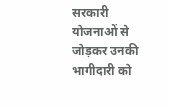सरकारी योजनाओं से जोड़कर उनकी भागीदारी को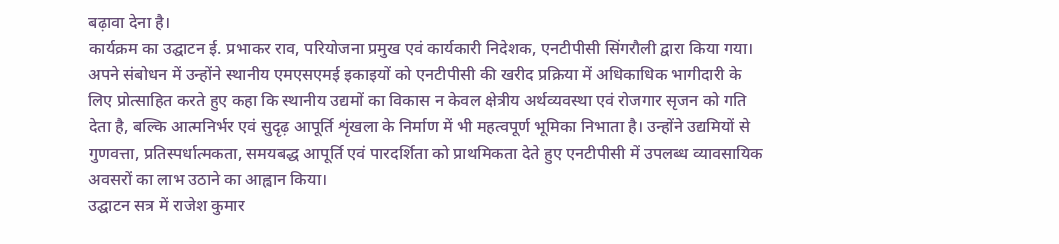बढ़ावा देना है।
कार्यक्रम का उद्घाटन ई. प्रभाकर राव, परियोजना प्रमुख एवं कार्यकारी निदेशक, एनटीपीसी सिंगरौली द्वारा किया गया। अपने संबोधन में उन्होंने स्थानीय एमएसएमई इकाइयों को एनटीपीसी की खरीद प्रक्रिया में अधिकाधिक भागीदारी के लिए प्रोत्साहित करते हुए कहा कि स्थानीय उद्यमों का विकास न केवल क्षेत्रीय अर्थव्यवस्था एवं रोजगार सृजन को गति देता है, बल्कि आत्मनिर्भर एवं सुदृढ़ आपूर्ति शृंखला के निर्माण में भी महत्वपूर्ण भूमिका निभाता है। उन्होंने उद्यमियों से गुणवत्ता, प्रतिस्पर्धात्मकता, समयबद्ध आपूर्ति एवं पारदर्शिता को प्राथमिकता देते हुए एनटीपीसी में उपलब्ध व्यावसायिक अवसरों का लाभ उठाने का आह्वान किया।
उद्घाटन सत्र में राजेश कुमार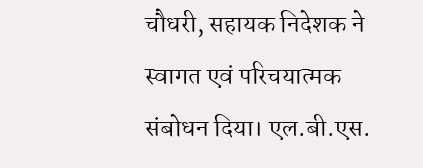चौधरी, सहायक निदेशक ने स्वागत एवं परिचयात्मक संबोधन दिया। एल.बी.एस.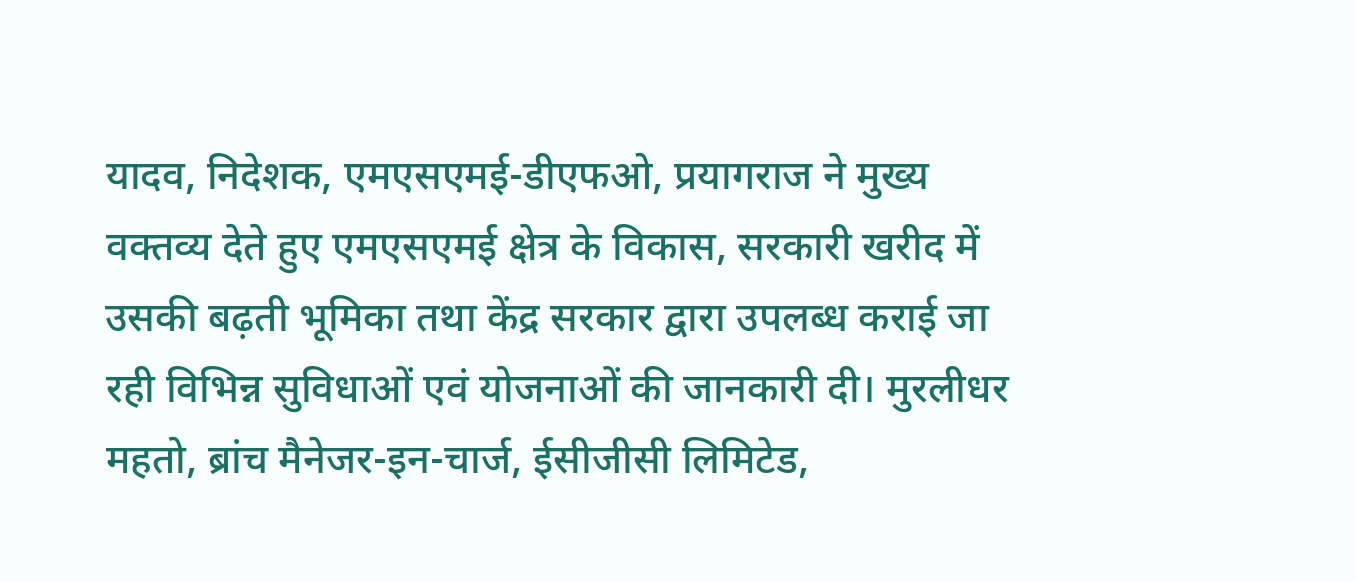यादव, निदेशक, एमएसएमई-डीएफओ, प्रयागराज ने मुख्य वक्तव्य देते हुए एमएसएमई क्षेत्र के विकास, सरकारी खरीद में उसकी बढ़ती भूमिका तथा केंद्र सरकार द्वारा उपलब्ध कराई जा रही विभिन्न सुविधाओं एवं योजनाओं की जानकारी दी। मुरलीधर महतो, ब्रांच मैनेजर-इन-चार्ज, ईसीजीसी लिमिटेड,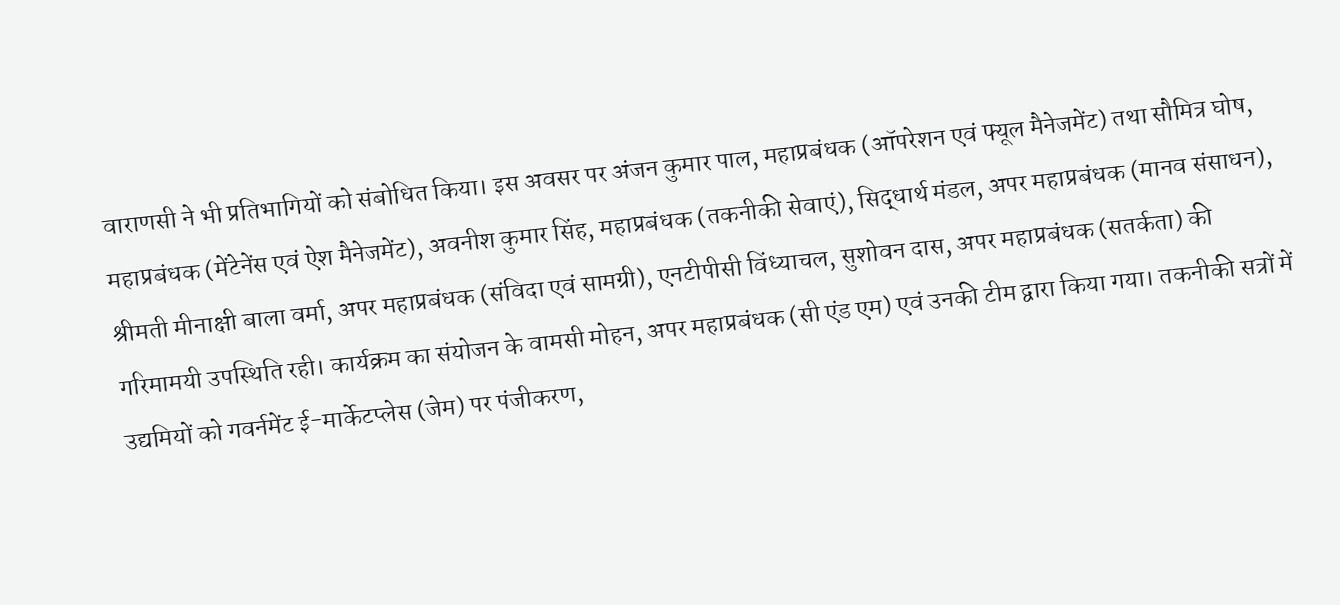वाराणसी ने भी प्रतिभागियों को संबोधित किया। इस अवसर पर अंजन कुमार पाल, महाप्रबंधक (ऑपरेशन एवं फ्यूल मैनेजमेंट) तथा सौमित्र घोष, महाप्रबंधक (मेंटेनेंस एवं ऐश मैनेजमेंट), अवनीश कुमार सिंह, महाप्रबंधक (तकनीकी सेवाएं), सिद्धार्थ मंडल, अपर महाप्रबंधक (मानव संसाधन), श्रीमती मीनाक्षी बाला वर्मा, अपर महाप्रबंधक (संविदा एवं सामग्री), एनटीपीसी विंध्याचल, सुशोवन दास, अपर महाप्रबंधक (सतर्कता) की गरिमामयी उपस्थिति रही। कार्यक्रम का संयोजन के वामसी मोहन, अपर महाप्रबंधक (सी एंड एम) एवं उनकी टीम द्वारा किया गया। तकनीकी सत्रों में उद्यमियों को गवर्नमेंट ई-मार्केटप्लेस (जेम) पर पंजीकरण,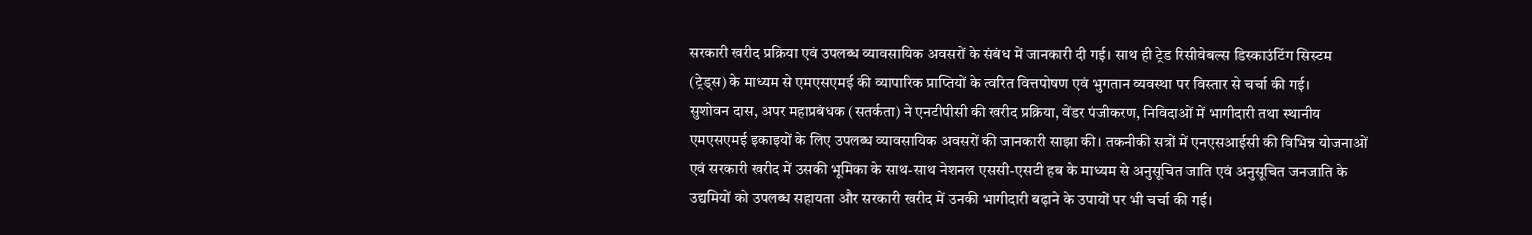सरकारी खरीद प्रक्रिया एवं उपलब्ध व्यावसायिक अवसरों के संबंध में जानकारी दी गई। साथ ही ट्रेड रिसीवेबल्स डिस्काउंटिंग सिस्टम (ट्रेड्स) के माध्यम से एमएसएमई की व्यापारिक प्राप्तियों के त्वरित वित्तपोषण एवं भुगतान व्यवस्था पर विस्तार से चर्चा की गई।
सुशोवन दास, अपर महाप्रबंधक (सतर्कता) ने एनटीपीसी की खरीद प्रक्रिया, वेंडर पंजीकरण, निविदाओं में भागीदारी तथा स्थानीय एमएसएमई इकाइयों के लिए उपलब्ध व्यावसायिक अवसरों की जानकारी साझा की। तकनीकी सत्रों में एनएसआईसी की विभिन्न योजनाओं एवं सरकारी खरीद में उसकी भूमिका के साथ-साथ नेशनल एससी-एसटी हब के माध्यम से अनुसूचित जाति एवं अनुसूचित जनजाति के उद्यमियों को उपलब्ध सहायता और सरकारी खरीद में उनकी भागीदारी बढ़ाने के उपायों पर भी चर्चा की गई।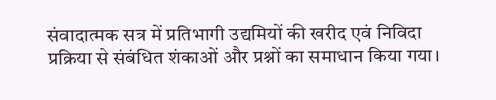संवादात्मक सत्र में प्रतिभागी उद्यमियों की खरीद एवं निविदा प्रक्रिया से संबंधित शंकाओं और प्रश्नों का समाधान किया गया।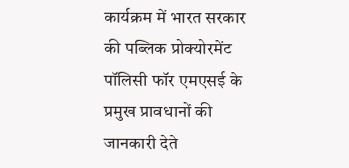कार्यक्रम में भारत सरकार की पब्लिक प्रोक्योरमेंट पॉलिसी फॉर एमएसई के प्रमुख प्रावधानों की जानकारी देते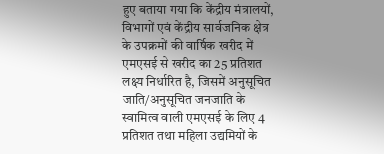हुए बताया गया कि केंद्रीय मंत्रालयों, विभागों एवं केंद्रीय सार्वजनिक क्षेत्र के उपक्रमों की वार्षिक खरीद में एमएसई से खरीद का 25 प्रतिशत लक्ष्य निर्धारित है, जिसमें अनुसूचित जाति/अनुसूचित जनजाति के स्वामित्व वाली एमएसई के लिए 4 प्रतिशत तथा महिला उद्यमियों के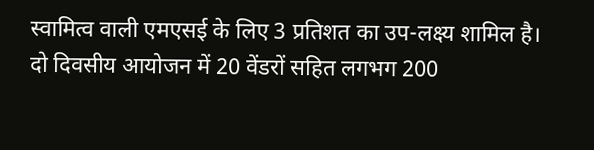स्वामित्व वाली एमएसई के लिए 3 प्रतिशत का उप-लक्ष्य शामिल है।
दो दिवसीय आयोजन में 20 वेंडरों सहित लगभग 200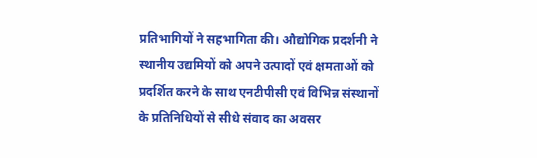प्रतिभागियों ने सहभागिता की। औद्योगिक प्रदर्शनी ने स्थानीय उद्यमियों को अपने उत्पादों एवं क्षमताओं को प्रदर्शित करने के साथ एनटीपीसी एवं विभिन्न संस्थानों के प्रतिनिधियों से सीधे संवाद का अवसर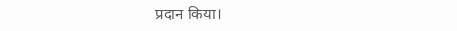प्रदान किया।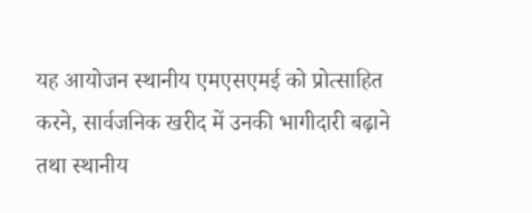यह आयोजन स्थानीय एमएसएमई को प्रोत्साहित करने, सार्वजनिक खरीद में उनकी भागीदारी बढ़ाने तथा स्थानीय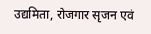उद्यमिता, रोजगार सृजन एवं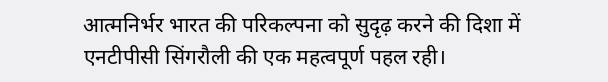आत्मनिर्भर भारत की परिकल्पना को सुदृढ़ करने की दिशा में एनटीपीसी सिंगरौली की एक महत्वपूर्ण पहल रही।